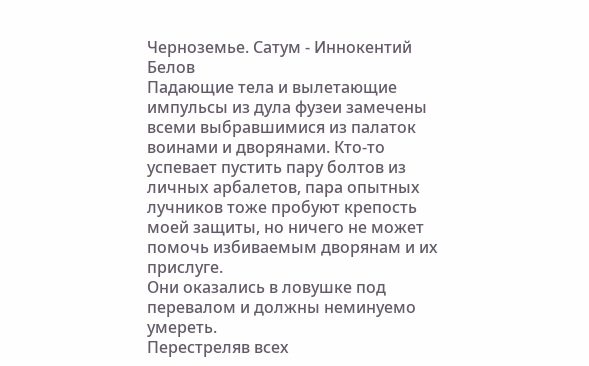Черноземье. Сатум - Иннокентий Белов
Падающие тела и вылетающие импульсы из дула фузеи замечены всеми выбравшимися из палаток воинами и дворянами. Кто-то успевает пустить пару болтов из личных арбалетов, пара опытных лучников тоже пробуют крепость моей защиты, но ничего не может помочь избиваемым дворянам и их прислуге.
Они оказались в ловушке под перевалом и должны неминуемо умереть.
Перестреляв всех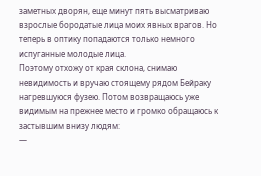заметных дворян, еще минут пять высматриваю взрослые бородатые лица моих явных врагов. Но теперь в оптику попадаются только немного испуганные молодые лица.
Поэтому отхожу от края склона, снимаю невидимость и вручаю стоящему рядом Бейраку нагревшуюся фузею. Потом возвращаюсь уже видимым на прежнее место и громко обращаюсь к застывшим внизу людям:
—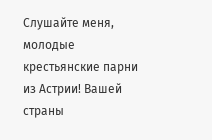Слушайте меня, молодые крестьянские парни из Астрии! Вашей страны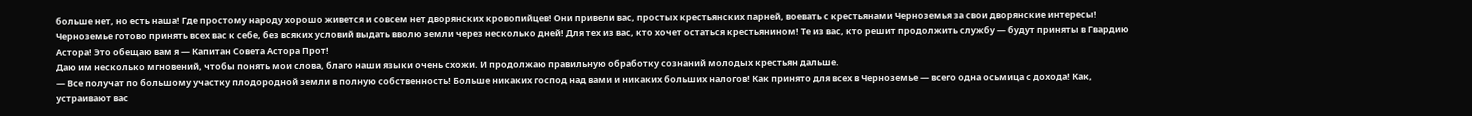больше нет, но есть наша! Где простому народу хорошо живется и совсем нет дворянских кровопийцев! Они привели вас, простых крестьянских парней, воевать с крестьянами Черноземья за свои дворянские интересы! Черноземье готово принять всех вас к себе, без всяких условий выдать вволю земли через несколько дней! Для тех из вас, кто хочет остаться крестьянином! Те из вас, кто решит продолжить службу — будут приняты в Гвардию Астора! Это обещаю вам я — Капитан Совета Астора Прот!
Даю им несколько мгновений, чтобы понять мои слова, благо наши языки очень схожи. И продолжаю правильную обработку сознаний молодых крестьян дальше.
— Все получат по большому участку плодородной земли в полную собственность! Больше никаких господ над вами и никаких больших налогов! Как принято для всех в Черноземье — всего одна осьмица с дохода! Как, устраивают вас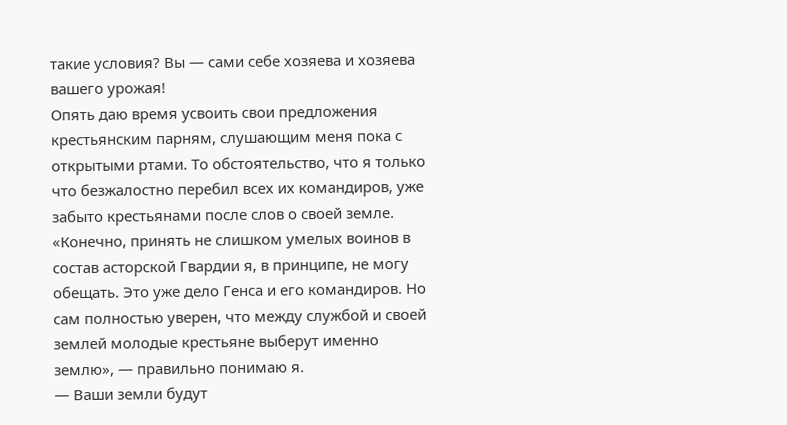такие условия? Вы — сами себе хозяева и хозяева вашего урожая!
Опять даю время усвоить свои предложения крестьянским парням, слушающим меня пока с открытыми ртами. То обстоятельство, что я только что безжалостно перебил всех их командиров, уже забыто крестьянами после слов о своей земле.
«Конечно, принять не слишком умелых воинов в состав асторской Гвардии я, в принципе, не могу обещать. Это уже дело Генса и его командиров. Но сам полностью уверен, что между службой и своей землей молодые крестьяне выберут именно землю», — правильно понимаю я.
— Ваши земли будут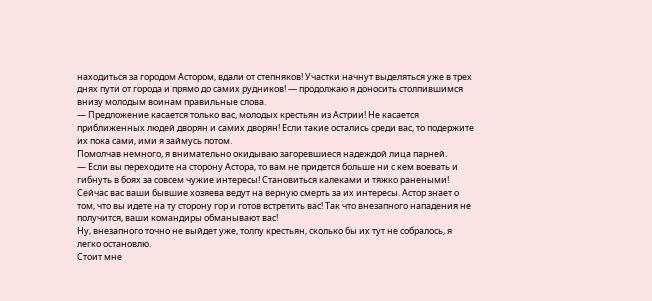находиться за городом Астором, вдали от степняков! Участки начнут выделяться уже в трех днях пути от города и прямо до самих рудников! — продолжаю я доносить столпившимся внизу молодым воинам правильные слова.
— Предложение касается только вас, молодых крестьян из Астрии! Не касается приближенных людей дворян и самих дворян! Если такие остались среди вас, то подержите их пока сами, ими я займусь потом.
Помолчав немного, я внимательно окидываю загоревшиеся надеждой лица парней.
— Если вы переходите на сторону Астора, то вам не придется больше ни с кем воевать и гибнуть в боях за совсем чужие интересы! Становиться калеками и тяжко ранеными! Сейчас вас ваши бывшие хозяева ведут на верную смерть за их интересы. Астор знает о том, что вы идете на ту сторону гор и готов встретить вас! Так что внезапного нападения не получится, ваши командиры обманывают вас!
Ну, внезапного точно не выйдет уже, толпу крестьян, сколько бы их тут не собралось, я легко остановлю.
Стоит мне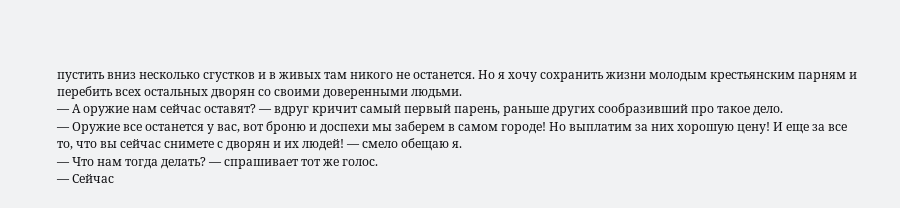пустить вниз несколько сгустков и в живых там никого не останется. Но я хочу сохранить жизни молодым крестьянским парням и перебить всех остальных дворян со своими доверенными людьми.
— А оружие нам сейчас оставят? — вдруг кричит самый первый парень, раньше других сообразивший про такое дело.
— Оружие все останется у вас, вот броню и доспехи мы заберем в самом городе! Но выплатим за них хорошую цену! И еще за все то, что вы сейчас снимете с дворян и их людей! — смело обещаю я.
— Что нам тогда делать? — спрашивает тот же голос.
— Сейчас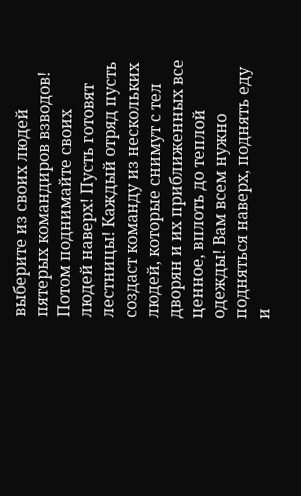выберите из своих людей пятерых командиров взводов! Потом поднимайте своих людей наверх! Пусть готовят лестницы! Каждый отряд пусть создаст команду из нескольких людей, которые снимут с тел дворян и их приближенных все ценное, вплоть до теплой одежды! Вам всем нужно подняться наверх, поднять еду и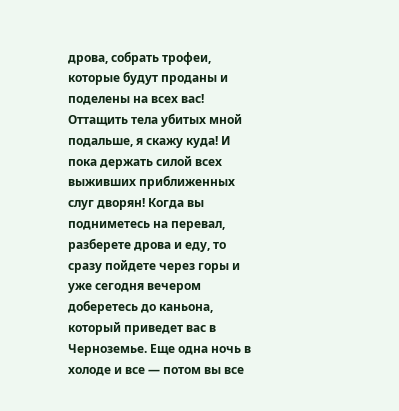дрова, собрать трофеи, которые будут проданы и поделены на всех вас! Оттащить тела убитых мной подальше, я скажу куда! И пока держать силой всех выживших приближенных слуг дворян! Когда вы подниметесь на перевал, разберете дрова и еду, то сразу пойдете через горы и уже сегодня вечером доберетесь до каньона, который приведет вас в Черноземье. Еще одна ночь в холоде и все — потом вы все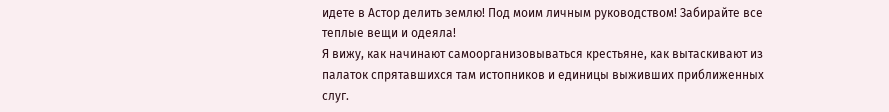идете в Астор делить землю! Под моим личным руководством! Забирайте все теплые вещи и одеяла!
Я вижу, как начинают самоорганизовываться крестьяне, как вытаскивают из палаток спрятавшихся там истопников и единицы выживших приближенных слуг.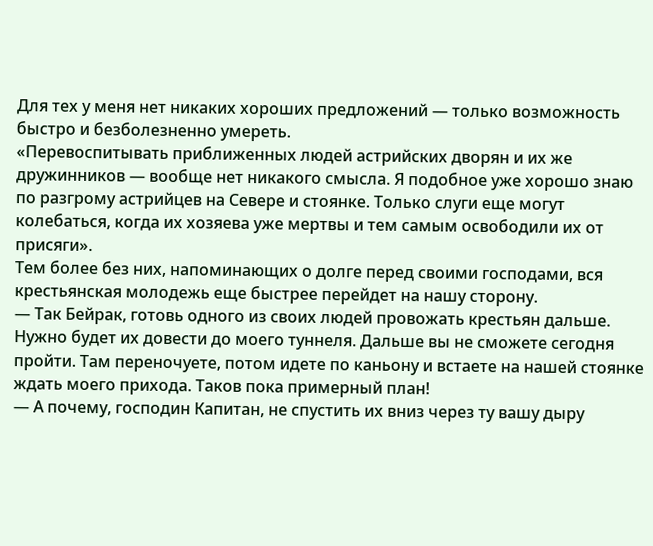Для тех у меня нет никаких хороших предложений — только возможность быстро и безболезненно умереть.
«Перевоспитывать приближенных людей астрийских дворян и их же дружинников — вообще нет никакого смысла. Я подобное уже хорошо знаю по разгрому астрийцев на Севере и стоянке. Только слуги еще могут колебаться, когда их хозяева уже мертвы и тем самым освободили их от присяги».
Тем более без них, напоминающих о долге перед своими господами, вся крестьянская молодежь еще быстрее перейдет на нашу сторону.
— Так Бейрак, готовь одного из своих людей провожать крестьян дальше. Нужно будет их довести до моего туннеля. Дальше вы не сможете сегодня пройти. Там переночуете, потом идете по каньону и встаете на нашей стоянке ждать моего прихода. Таков пока примерный план!
— А почему, господин Капитан, не спустить их вниз через ту вашу дыру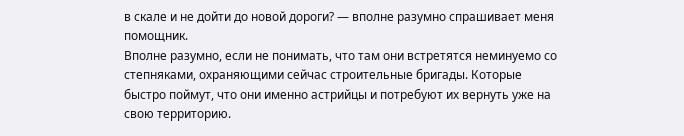в скале и не дойти до новой дороги? — вполне разумно спрашивает меня помощник.
Вполне разумно, если не понимать, что там они встретятся неминуемо со степняками, охраняющими сейчас строительные бригады. Которые быстро поймут, что они именно астрийцы и потребуют их вернуть уже на свою территорию.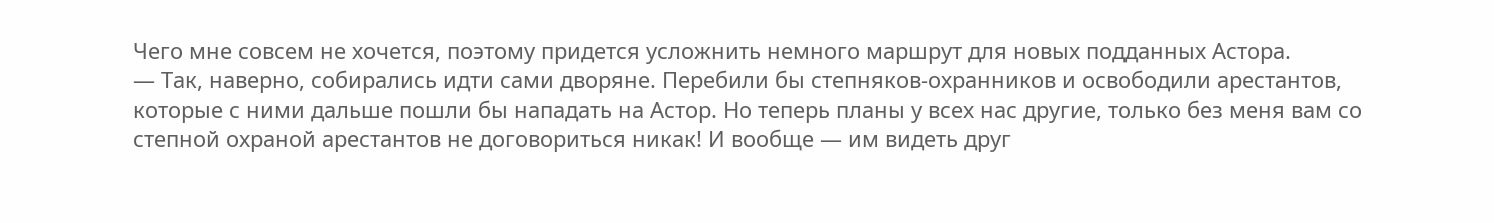Чего мне совсем не хочется, поэтому придется усложнить немного маршрут для новых подданных Астора.
— Так, наверно, собирались идти сами дворяне. Перебили бы степняков-охранников и освободили арестантов, которые с ними дальше пошли бы нападать на Астор. Но теперь планы у всех нас другие, только без меня вам со степной охраной арестантов не договориться никак! И вообще — им видеть друг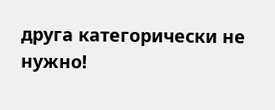друга категорически не нужно!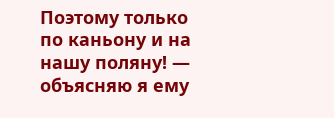Поэтому только по каньону и на нашу поляну! — объясняю я ему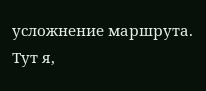усложнение маршрута.
Тут я,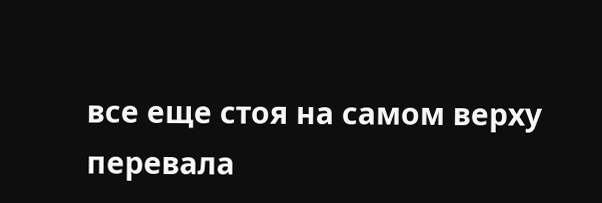все еще стоя на самом верху перевала